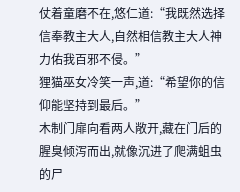仗着童磨不在,悠仁道:“我既然选择信奉教主大人,自然相信教主大人神力佑我百邪不侵。”
狸猫巫女冷笑一声,道:“希望你的信仰能坚持到最后。”
木制门扉向看两人敞开,藏在门后的腥臭倾泻而出,就像沉进了爬满蛆虫的尸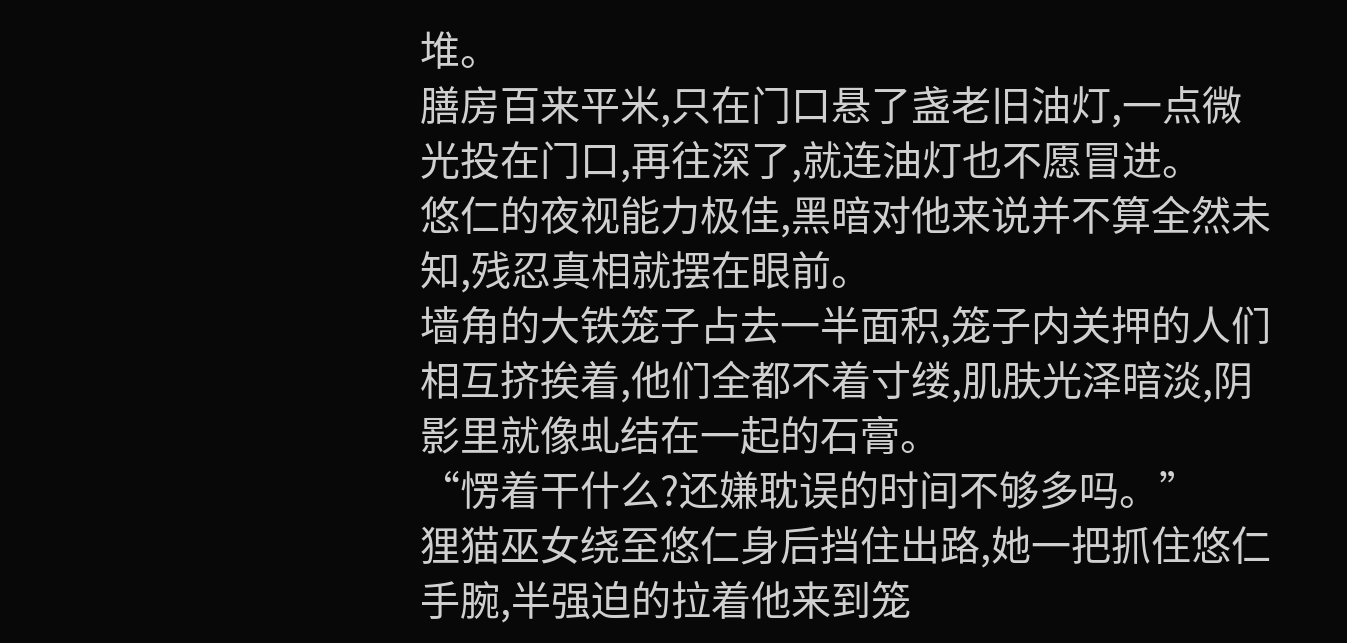堆。
膳房百来平米,只在门口悬了盏老旧油灯,一点微光投在门口,再往深了,就连油灯也不愿冒进。
悠仁的夜视能力极佳,黑暗对他来说并不算全然未知,残忍真相就摆在眼前。
墙角的大铁笼子占去一半面积,笼子内关押的人们相互挤挨着,他们全都不着寸缕,肌肤光泽暗淡,阴影里就像虬结在一起的石膏。
“愣着干什么?还嫌耽误的时间不够多吗。”
狸猫巫女绕至悠仁身后挡住出路,她一把抓住悠仁手腕,半强迫的拉着他来到笼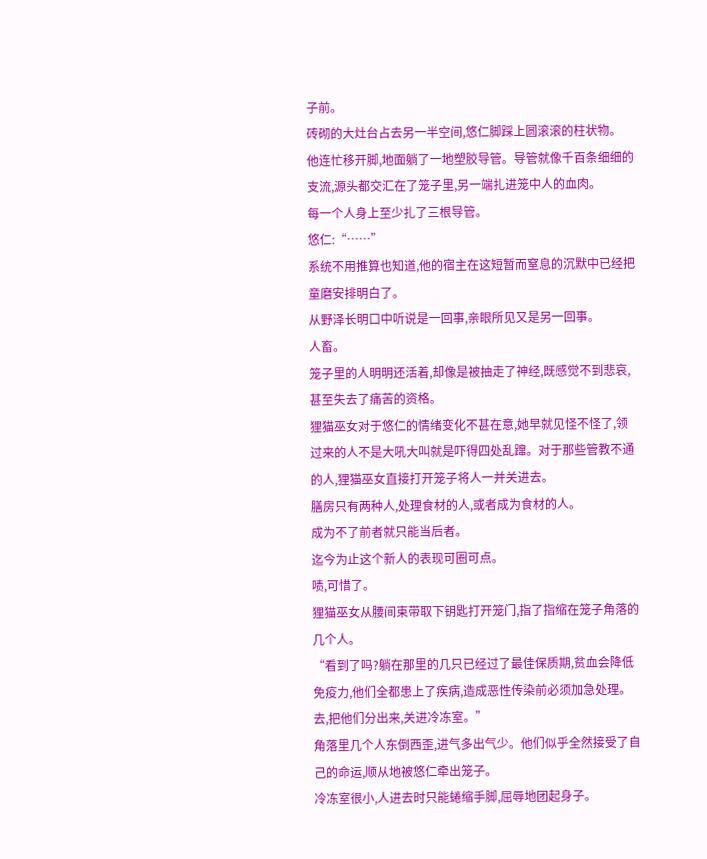子前。
砖砌的大灶台占去另一半空间,悠仁脚踩上圆滚滚的柱状物。
他连忙移开脚,地面躺了一地塑胶导管。导管就像千百条细细的支流,源头都交汇在了笼子里,另一端扎进笼中人的血肉。
每一个人身上至少扎了三根导管。
悠仁:“……”
系统不用推算也知道,他的宿主在这短暂而窒息的沉默中已经把童磨安排明白了。
从野泽长明口中听说是一回事,亲眼所见又是另一回事。
人畜。
笼子里的人明明还活着,却像是被抽走了神经,既感觉不到悲哀,甚至失去了痛苦的资格。
狸猫巫女对于悠仁的情绪变化不甚在意,她早就见怪不怪了,领过来的人不是大吼大叫就是吓得四处乱蹿。对于那些管教不通的人,狸猫巫女直接打开笼子将人一并关进去。
膳房只有两种人,处理食材的人,或者成为食材的人。
成为不了前者就只能当后者。
迄今为止这个新人的表现可圈可点。
啧,可惜了。
狸猫巫女从腰间束带取下钥匙打开笼门,指了指缩在笼子角落的几个人。
“看到了吗?躺在那里的几只已经过了最佳保质期,贫血会降低免疫力,他们全都患上了疾病,造成恶性传染前必须加急处理。去,把他们分出来,关进冷冻室。”
角落里几个人东倒西歪,进气多出气少。他们似乎全然接受了自己的命运,顺从地被悠仁牵出笼子。
冷冻室很小,人进去时只能蜷缩手脚,屈辱地团起身子。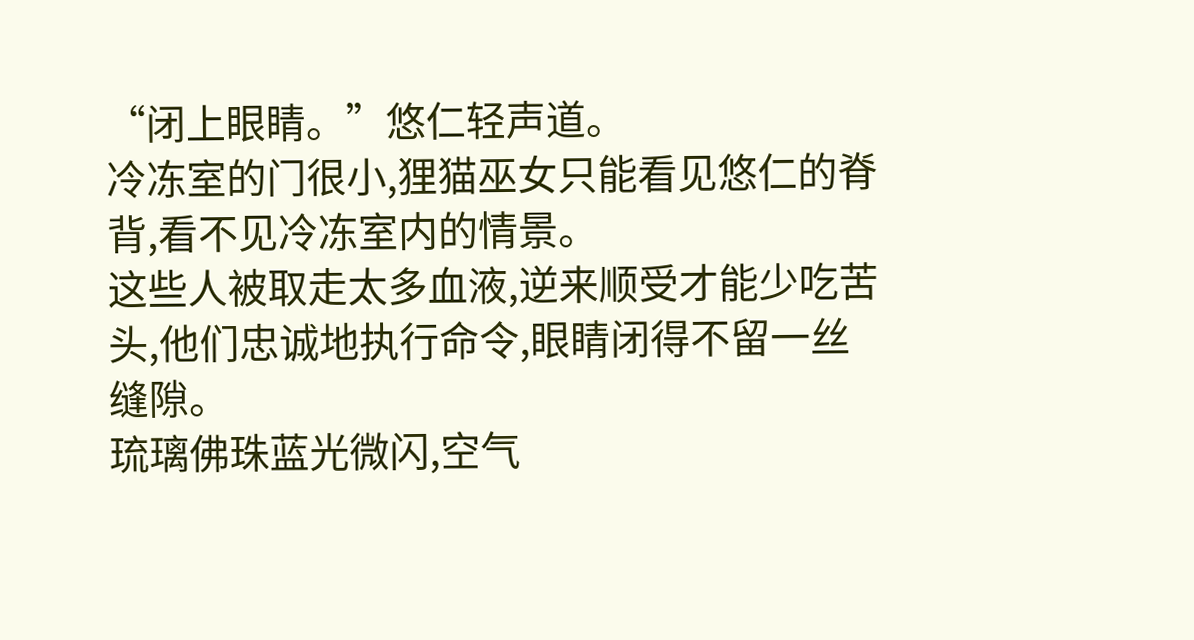“闭上眼睛。”悠仁轻声道。
冷冻室的门很小,狸猫巫女只能看见悠仁的脊背,看不见冷冻室内的情景。
这些人被取走太多血液,逆来顺受才能少吃苦头,他们忠诚地执行命令,眼睛闭得不留一丝缝隙。
琉璃佛珠蓝光微闪,空气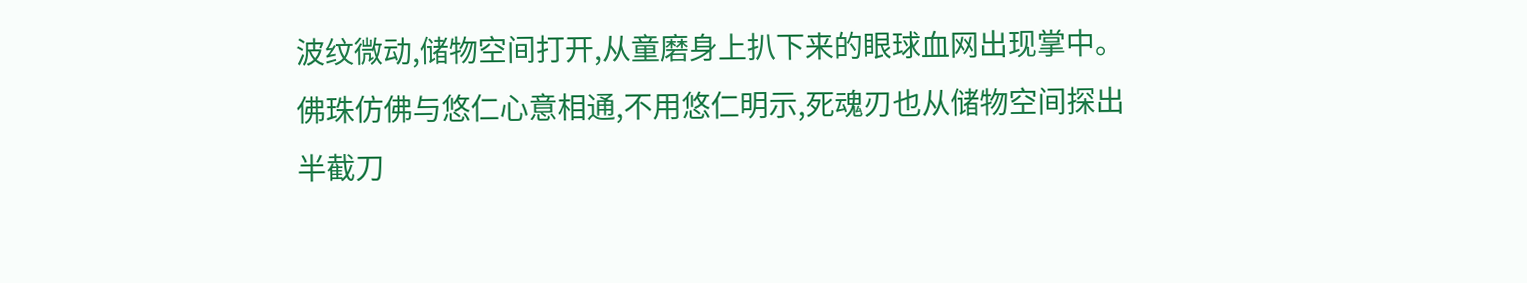波纹微动,储物空间打开,从童磨身上扒下来的眼球血网出现掌中。
佛珠仿佛与悠仁心意相通,不用悠仁明示,死魂刃也从储物空间探出半截刀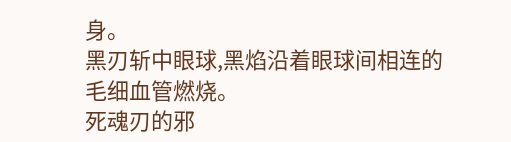身。
黑刃斩中眼球,黑焰沿着眼球间相连的毛细血管燃烧。
死魂刃的邪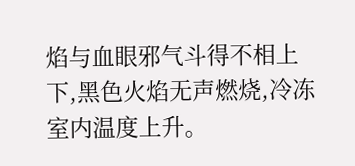焰与血眼邪气斗得不相上下,黑色火焰无声燃烧,冷冻室内温度上升。